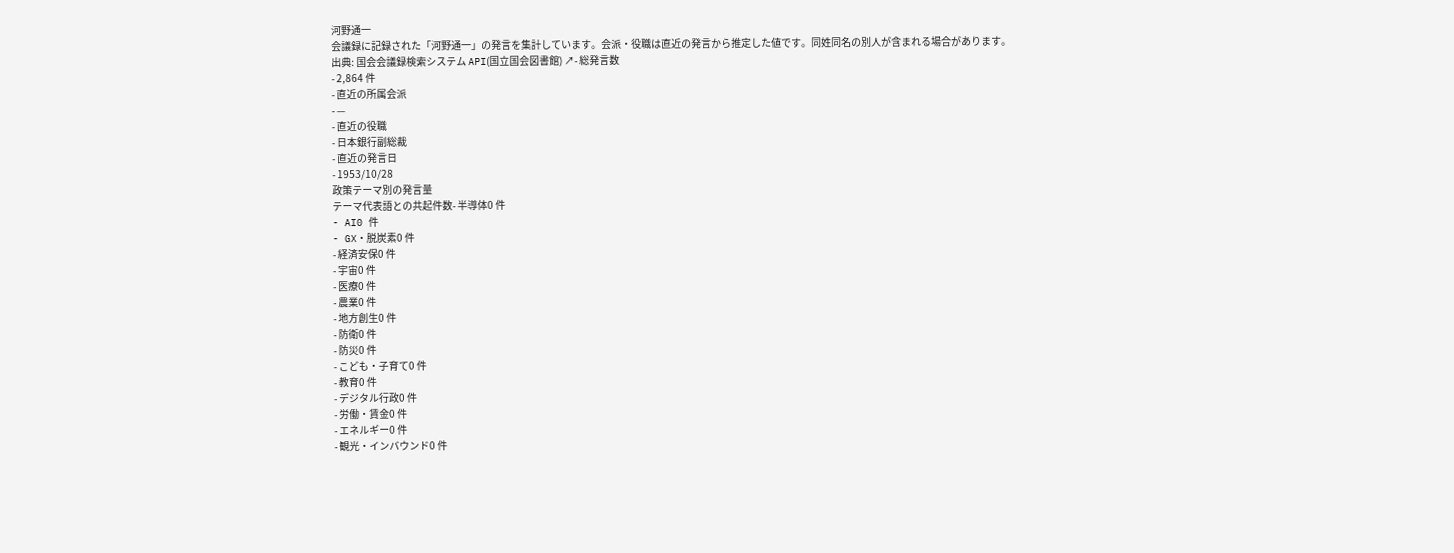河野通一
会議録に記録された「河野通一」の発言を集計しています。会派・役職は直近の発言から推定した値です。同姓同名の別人が含まれる場合があります。
出典: 国会会議録検索システム API(国立国会図書館) ↗- 総発言数
- 2,864 件
- 直近の所属会派
- —
- 直近の役職
- 日本銀行副総裁
- 直近の発言日
- 1953/10/28
政策テーマ別の発言量
テーマ代表語との共起件数- 半導体0 件
- AI0 件
- GX・脱炭素0 件
- 経済安保0 件
- 宇宙0 件
- 医療0 件
- 農業0 件
- 地方創生0 件
- 防衛0 件
- 防災0 件
- こども・子育て0 件
- 教育0 件
- デジタル行政0 件
- 労働・賃金0 件
- エネルギー0 件
- 観光・インバウンド0 件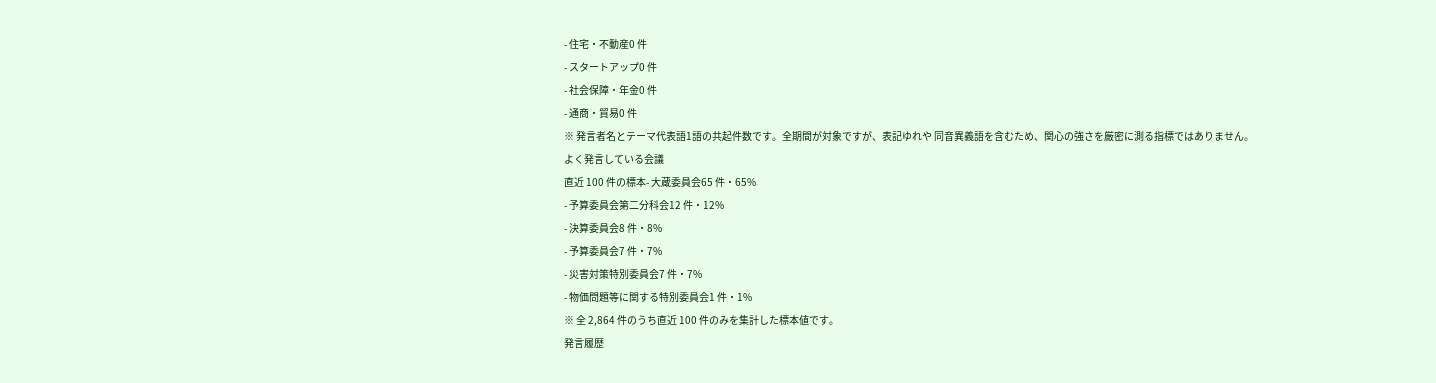- 住宅・不動産0 件
- スタートアップ0 件
- 社会保障・年金0 件
- 通商・貿易0 件
※ 発言者名とテーマ代表語1語の共起件数です。全期間が対象ですが、表記ゆれや 同音異義語を含むため、関心の強さを厳密に測る指標ではありません。
よく発言している会議
直近 100 件の標本- 大蔵委員会65 件・65%
- 予算委員会第二分科会12 件・12%
- 決算委員会8 件・8%
- 予算委員会7 件・7%
- 災害対策特別委員会7 件・7%
- 物価問題等に関する特別委員会1 件・1%
※ 全 2,864 件のうち直近 100 件のみを集計した標本値です。
発言履歴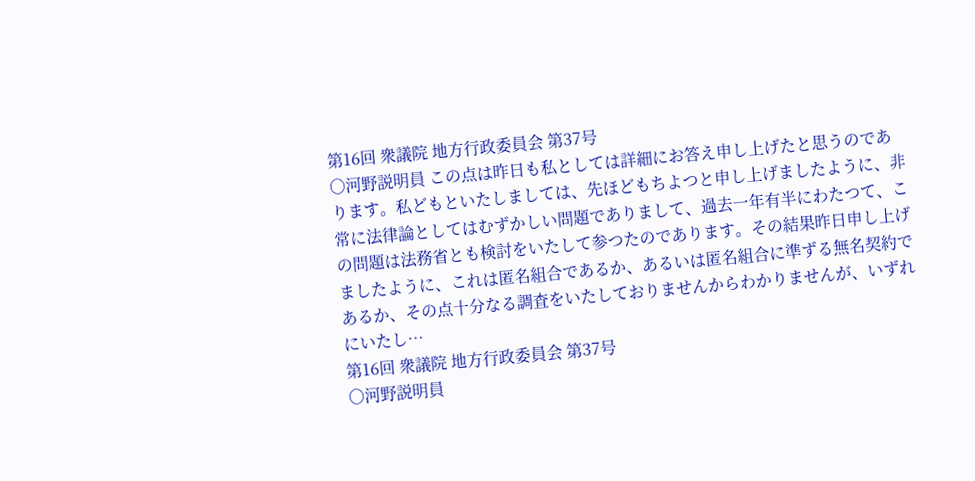第16回 衆議院 地方行政委員会 第37号
○河野説明員 この点は昨日も私としては詳細にお答え申し上げたと思うのであります。私どもといたしましては、先ほどもちよつと申し上げましたように、非常に法律論としてはむずかしい問題でありまして、過去一年有半にわたつて、この問題は法務省とも検討をいたして参つたのであります。その結果昨日申し上げましたように、これは匿名組合であるか、あるいは匿名組合に準ずる無名契約であるか、その点十分なる調査をいたしておりませんからわかりませんが、いずれにいたし…
第16回 衆議院 地方行政委員会 第37号
○河野説明員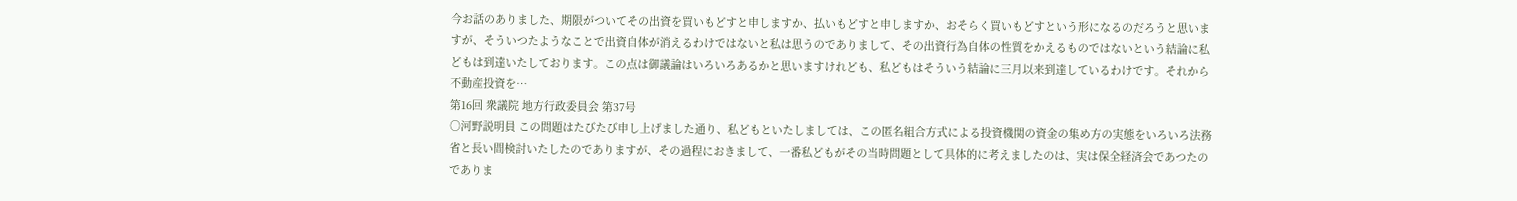今お話のありました、期限がついてその出資を買いもどすと申しますか、払いもどすと申しますか、おそらく買いもどすという形になるのだろうと思いますが、そういつたようなことで出資自体が消えるわけではないと私は思うのでありまして、その出資行為自体の性質をかえるものではないという結論に私どもは到達いたしております。この点は御議論はいろいろあるかと思いますけれども、私どもはそういう結論に三月以来到達しているわけです。それから不動産投資を…
第16回 衆議院 地方行政委員会 第37号
○河野説明員 この問題はたびたび申し上げました通り、私どもといたしましては、この匿名組合方式による投資機関の資金の集め方の実態をいろいろ法務省と長い間検討いたしたのでありますが、その過程におきまして、一番私どもがその当時問題として具体的に考えましたのは、実は保全経済会であつたのでありま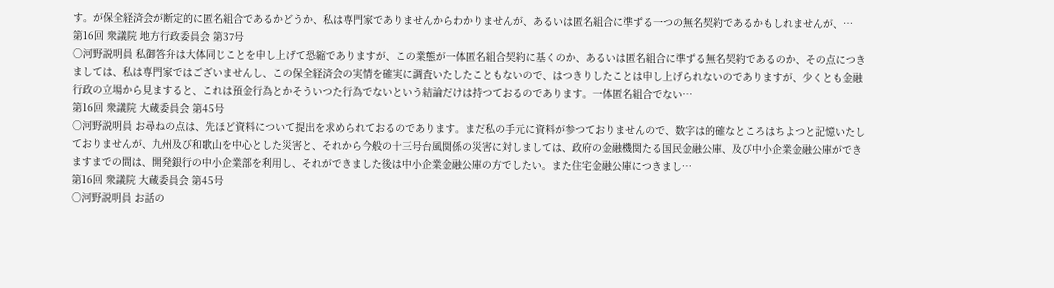す。が保全経済会が断定的に匿名組合であるかどうか、私は専門家でありませんからわかりませんが、あるいは匿名組合に準ずる一つの無名契約であるかもしれませんが、…
第16回 衆議院 地方行政委員会 第37号
○河野説明員 私御答弁は大体同じことを申し上げて恐縮でありますが、この業態が一体匿名組合契約に基くのか、あるいは匿名組合に準ずる無名契約であるのか、その点につきましては、私は専門家ではございませんし、この保全経済会の実情を確実に調査いたしたこともないので、はつきりしたことは申し上げられないのでありますが、少くとも金融行政の立場から見ますると、これは預金行為とかそういつた行為でないという結論だけは持つておるのであります。一体匿名組合でない…
第16回 衆議院 大蔵委員会 第45号
○河野説明員 お尋ねの点は、先ほど資料について提出を求められておるのであります。まだ私の手元に資料が参つておりませんので、数字は的確なところはちよつと記憶いたしておりませんが、九州及び和歌山を中心とした災害と、それから今般の十三号台風関係の災害に対しましては、政府の金融機関たる国民金融公庫、及び中小企業金融公庫ができますまでの間は、開発銀行の中小企業部を利用し、それができました後は中小企業金融公庫の方でしたい。また住宅金融公庫につきまし…
第16回 衆議院 大蔵委員会 第45号
○河野説明員 お話の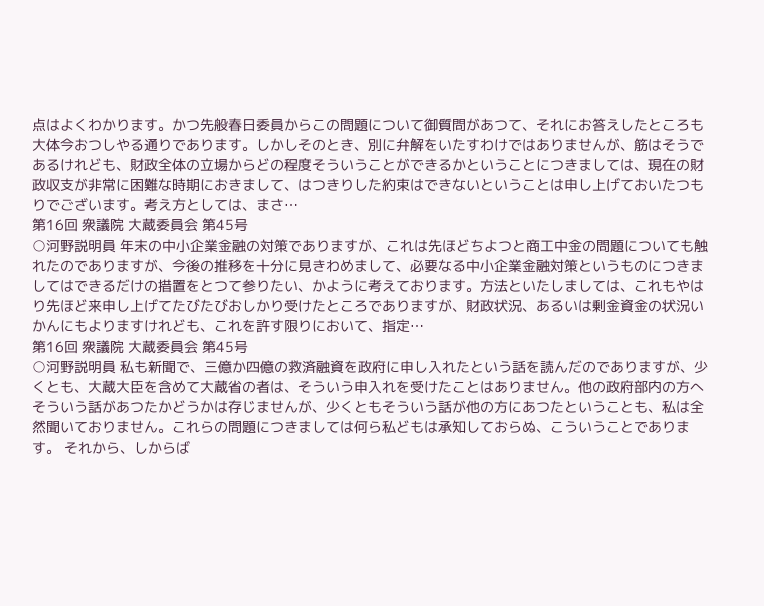点はよくわかります。かつ先般春日委員からこの問題について御質問があつて、それにお答えしたところも大体今おつしやる通りであります。しかしそのとき、別に弁解をいたすわけではありませんが、筋はそうであるけれども、財政全体の立場からどの程度そういうことができるかということにつきましては、現在の財政収支が非常に困難な時期におきまして、はつきりした約束はできないということは申し上げておいたつもりでございます。考え方としては、まさ…
第16回 衆議院 大蔵委員会 第45号
○河野説明員 年末の中小企業金融の対策でありますが、これは先ほどちよつと商工中金の問題についても触れたのでありますが、今後の推移を十分に見きわめまして、必要なる中小企業金融対策というものにつきましてはできるだけの措置をとつて参りたい、かように考えております。方法といたしましては、これもやはり先ほど来申し上げてたびたびおしかり受けたところでありますが、財政状況、あるいは剰金資金の状況いかんにもよりますけれども、これを許す限りにおいて、指定…
第16回 衆議院 大蔵委員会 第45号
○河野説明員 私も新聞で、三億か四億の救済融資を政府に申し入れたという話を読んだのでありますが、少くとも、大蔵大臣を含めて大蔵省の者は、そういう申入れを受けたことはありません。他の政府部内の方へそういう話があつたかどうかは存じませんが、少くともそういう話が他の方にあつたということも、私は全然聞いておりません。これらの問題につきましては何ら私どもは承知しておらぬ、こういうことであります。 それから、しからば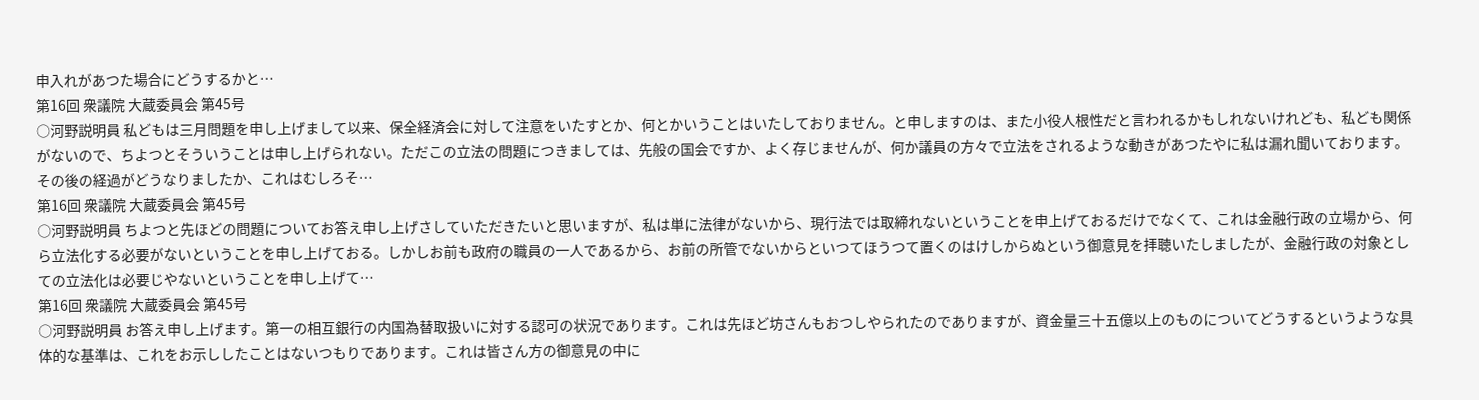申入れがあつた場合にどうするかと…
第16回 衆議院 大蔵委員会 第45号
○河野説明員 私どもは三月問題を申し上げまして以来、保全経済会に対して注意をいたすとか、何とかいうことはいたしておりません。と申しますのは、また小役人根性だと言われるかもしれないけれども、私ども関係がないので、ちよつとそういうことは申し上げられない。ただこの立法の問題につきましては、先般の国会ですか、よく存じませんが、何か議員の方々で立法をされるような動きがあつたやに私は漏れ聞いております。その後の経過がどうなりましたか、これはむしろそ…
第16回 衆議院 大蔵委員会 第45号
○河野説明員 ちよつと先ほどの問題についてお答え申し上げさしていただきたいと思いますが、私は単に法律がないから、現行法では取締れないということを申上げておるだけでなくて、これは金融行政の立場から、何ら立法化する必要がないということを申し上げておる。しかしお前も政府の職員の一人であるから、お前の所管でないからといつてほうつて置くのはけしからぬという御意見を拝聴いたしましたが、金融行政の対象としての立法化は必要じやないということを申し上げて…
第16回 衆議院 大蔵委員会 第45号
○河野説明員 お答え申し上げます。第一の相互銀行の内国為替取扱いに対する認可の状況であります。これは先ほど坊さんもおつしやられたのでありますが、資金量三十五億以上のものについてどうするというような具体的な基準は、これをお示ししたことはないつもりであります。これは皆さん方の御意見の中に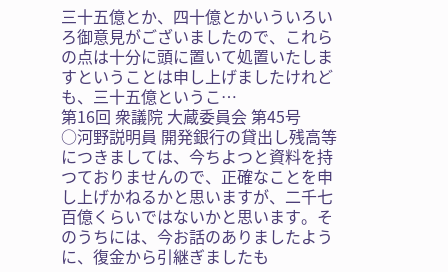三十五億とか、四十億とかいういろいろ御意見がございましたので、これらの点は十分に頭に置いて処置いたしますということは申し上げましたけれども、三十五億というこ…
第16回 衆議院 大蔵委員会 第45号
○河野説明員 開発銀行の貸出し残高等につきましては、今ちよつと資料を持つておりませんので、正確なことを申し上げかねるかと思いますが、二千七百億くらいではないかと思います。そのうちには、今お話のありましたように、復金から引継ぎましたも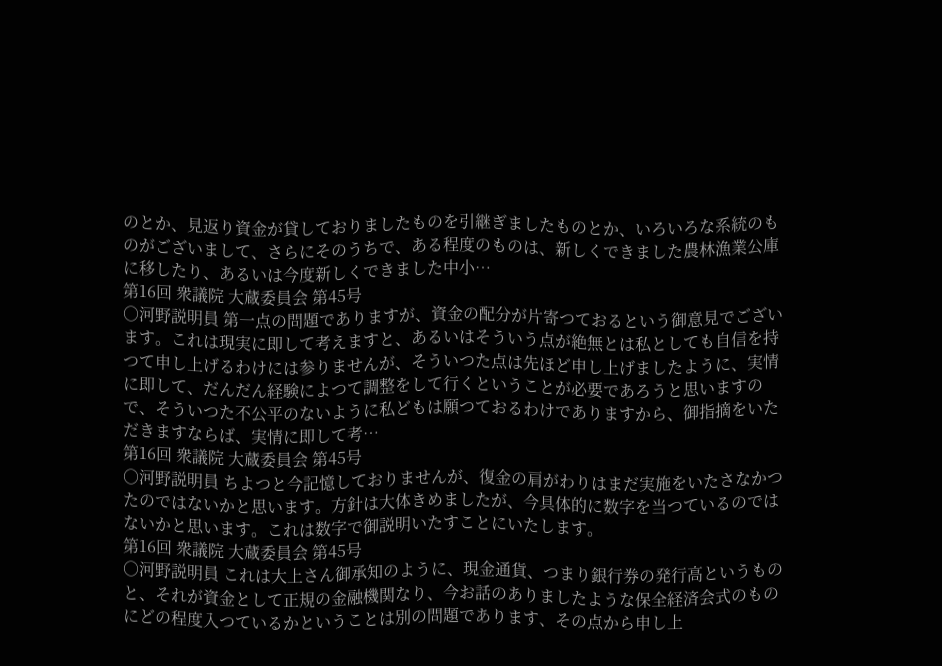のとか、見返り資金が貸しておりましたものを引継ぎましたものとか、いろいろな系統のものがございまして、さらにそのうちで、ある程度のものは、新しくできました農林漁業公庫に移したり、あるいは今度新しくできました中小…
第16回 衆議院 大蔵委員会 第45号
○河野説明員 第一点の問題でありますが、資金の配分が片寄つておるという御意見でございます。これは現実に即して考えますと、あるいはそういう点が絶無とは私としても自信を持つて申し上げるわけには参りませんが、そういつた点は先ほど申し上げましたように、実情に即して、だんだん経験によつて調整をして行くということが必要であろうと思いますので、そういつた不公平のないように私どもは願つておるわけでありますから、御指摘をいただきますならば、実情に即して考…
第16回 衆議院 大蔵委員会 第45号
○河野説明員 ちよつと今記憶しておりませんが、復金の肩がわりはまだ実施をいたさなかつたのではないかと思います。方針は大体きめましたが、今具体的に数字を当つているのではないかと思います。これは数字で御説明いたすことにいたします。
第16回 衆議院 大蔵委員会 第45号
○河野説明員 これは大上さん御承知のように、現金通貨、つまり銀行券の発行高というものと、それが資金として正規の金融機関なり、今お話のありましたような保全経済会式のものにどの程度入つているかということは別の問題であります、その点から申し上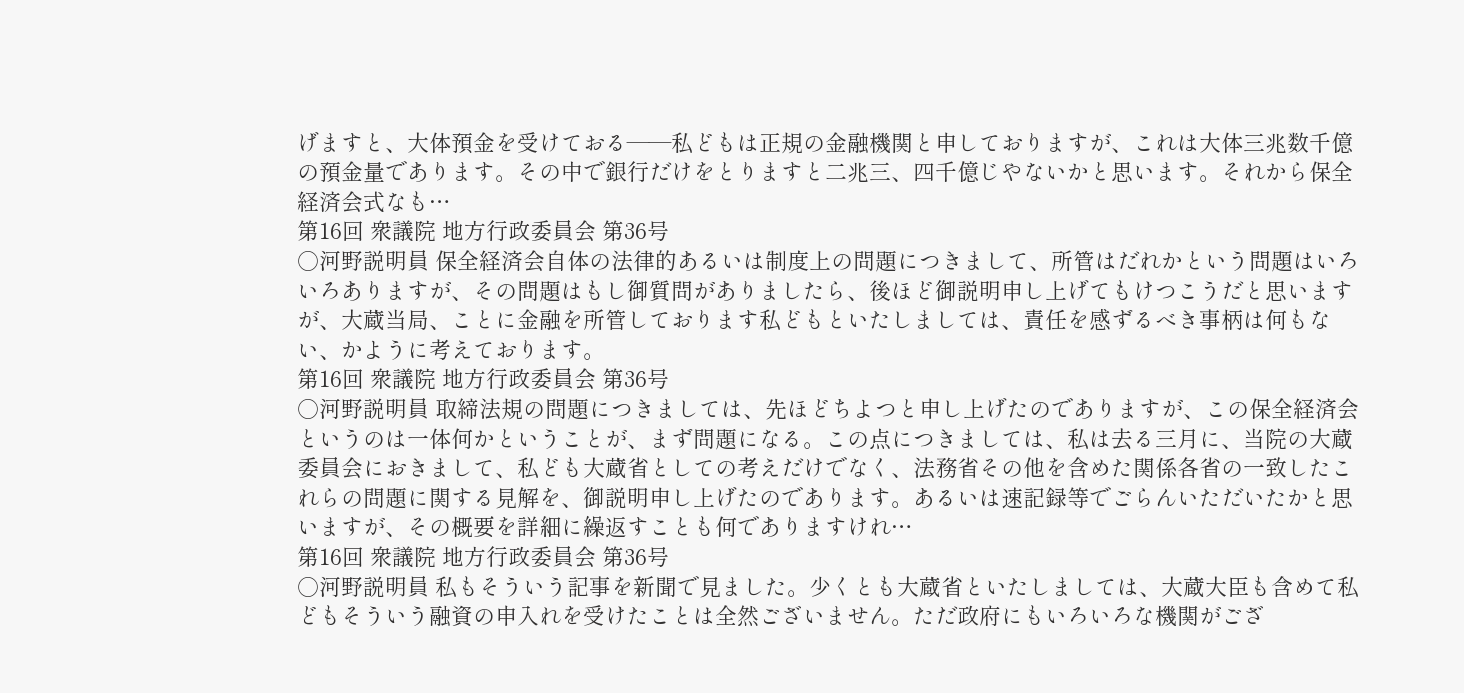げますと、大体預金を受けておる——私どもは正規の金融機関と申しておりますが、これは大体三兆数千億の預金量であります。その中で銀行だけをとりますと二兆三、四千億じやないかと思います。それから保全経済会式なも…
第16回 衆議院 地方行政委員会 第36号
○河野説明員 保全経済会自体の法律的あるいは制度上の問題につきまして、所管はだれかという問題はいろいろありますが、その問題はもし御質問がありましたら、後ほど御説明申し上げてもけつこうだと思いますが、大蔵当局、ことに金融を所管しております私どもといたしましては、責任を感ずるべき事柄は何もない、かように考えております。
第16回 衆議院 地方行政委員会 第36号
○河野説明員 取締法規の問題につきましては、先ほどちよつと申し上げたのでありますが、この保全経済会というのは一体何かということが、まず問題になる。この点につきましては、私は去る三月に、当院の大蔵委員会におきまして、私ども大蔵省としての考えだけでなく、法務省その他を含めた関係各省の一致したこれらの問題に関する見解を、御説明申し上げたのであります。あるいは速記録等でごらんいただいたかと思いますが、その概要を詳細に繰返すことも何でありますけれ…
第16回 衆議院 地方行政委員会 第36号
○河野説明員 私もそういう記事を新聞で見ました。少くとも大蔵省といたしましては、大蔵大臣も含めて私どもそういう融資の申入れを受けたことは全然ございません。ただ政府にもいろいろな機関がござ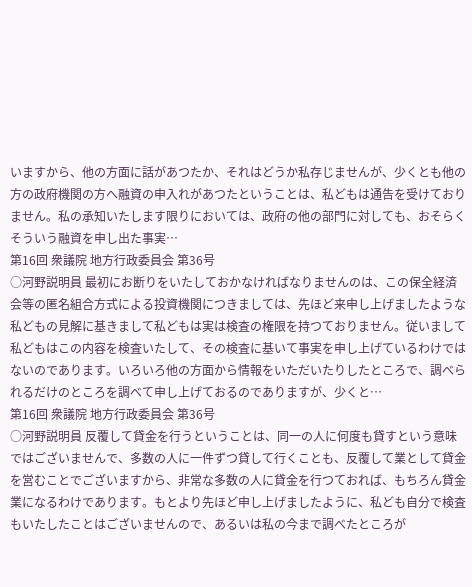いますから、他の方面に話があつたか、それはどうか私存じませんが、少くとも他の方の政府機関の方へ融資の申入れがあつたということは、私どもは通告を受けておりません。私の承知いたします限りにおいては、政府の他の部門に対しても、おそらくそういう融資を申し出た事実…
第16回 衆議院 地方行政委員会 第36号
○河野説明員 最初にお断りをいたしておかなければなりませんのは、この保全経済会等の匿名組合方式による投資機関につきましては、先ほど来申し上げましたような私どもの見解に基きまして私どもは実は検査の権限を持つておりません。従いまして私どもはこの内容を検査いたして、その検査に基いて事実を申し上げているわけではないのであります。いろいろ他の方面から情報をいただいたりしたところで、調べられるだけのところを調べて申し上げておるのでありますが、少くと…
第16回 衆議院 地方行政委員会 第36号
○河野説明員 反覆して貸金を行うということは、同一の人に何度も貸すという意味ではございませんで、多数の人に一件ずつ貸して行くことも、反覆して業として貸金を営むことでございますから、非常な多数の人に貸金を行つておれば、もちろん貸金業になるわけであります。もとより先ほど申し上げましたように、私ども自分で検査もいたしたことはございませんので、あるいは私の今まで調べたところが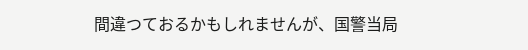間違つておるかもしれませんが、国警当局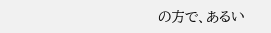の方で、あるい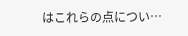はこれらの点につい…